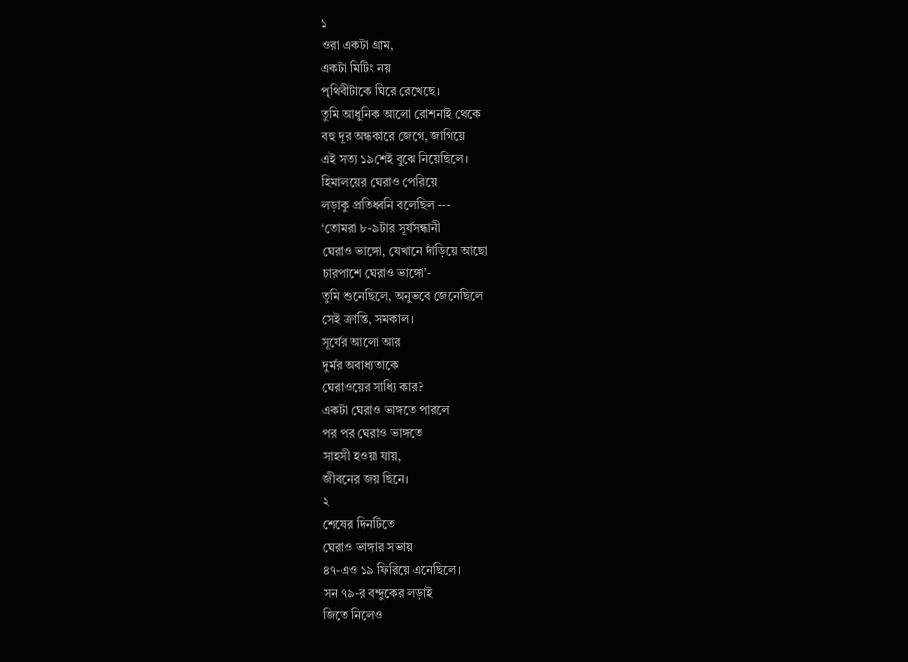১
ওরা একটা গ্রাম,
একটা মিটিং নয়
পৃথিবীটাকে ঘিরে রেখেছে।
তুমি আধুনিক আলো রোশনাই থেকে
বহু দূর অন্ধকারে জেগে, জাগিয়ে
এই সত্য ১৯শেই বুঝে নিয়েছিলে।
হিমালয়ের ঘেরাও পেরিয়ে
লড়াকু প্রতিধ্বনি বলেছিল ---
‘তোমরা ৮-৯টার সূর্যসন্ধানী
ঘেরাও ভাঙ্গো, যেখানে দাঁড়িয়ে আছো
চারপাশে ঘেরাও ভাঙ্গো’-
তুমি শুনেছিলে, অনুভবে জেনেছিলে
সেই ক্রান্তি, সমকাল।
সূর্যের আলো আর
দুর্মর অবাধ্যতাকে
ঘেরাওয়ের সাধ্যি কার?
একটা ঘেরাও ভাঙ্গতে পারলে
পর পর ঘেরাও ভাঙ্গতে
সাহসী হওয়া যায়,
জীবনের জয় ছিনে।
২
শেষের দিনটিতে
ঘেরাও ভাঙ্গার সভায়
৪৭-এও ১৯ ফিরিয়ে এনেছিলে।
সন ৭৯-র বন্দুকের লড়াই
জিতে নিলেও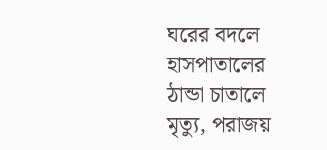ঘরের বদলে হাসপাতালের
ঠান্ডা চাতালে
মৃত্যু, পরাজয়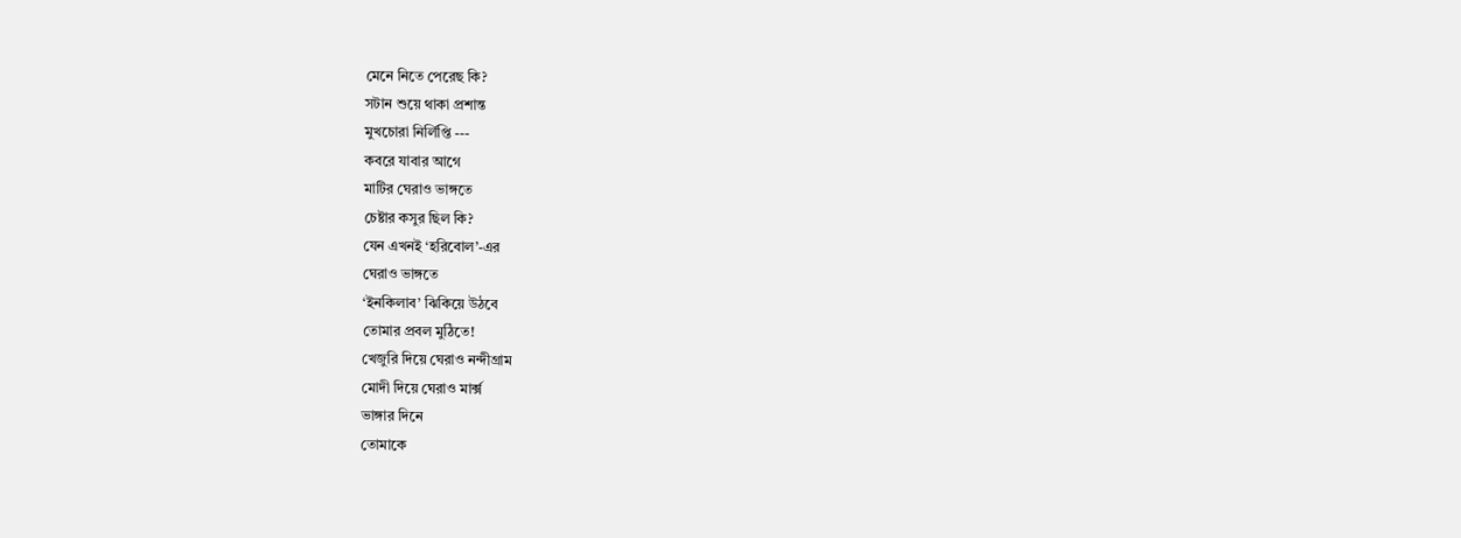মেনে নিতে পেরেছ কি?
সটান শুয়ে থাকা প্রশান্ত
মুখচোরা নির্লিপ্তি ---
কবরে যাবার আগে
মাটির ঘেরাও ভাঙ্গতে
চেষ্টার কসুর ছিল কি?
যেন এখনই ‘হরিবোল’-এর
ঘেরাও ভাঙ্গতে
‘ইনকিলাব’ ঝিকিয়ে উঠবে
তোমার প্রবল মুঠিতে!
খেজুরি দিয়ে ঘেরাও নন্দীগ্রাম
মোদী দিয়ে ঘেরাও মার্ক্স
ভাঙ্গার দিনে
তোমাকে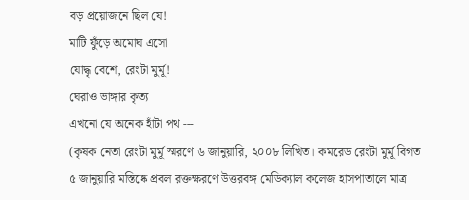বড় প্রয়োজনে ছিল যে!
মাটি ফুঁড়ে অমোঘ এসো
যোদ্ধৃ বেশে, রেংটা মুর্মূ!
ঘেরাও ভাঙ্গার কৃত্য
এখনো যে অনেক হাঁটা পথ ---
(কৃষক নেতা রেংটা মুর্মূ স্মরণে ৬ জানুয়ারি, ২০০৮ লিখিত। কমরেড রেংটা মুর্মূ বিগত ৫ জানুয়ারি মস্তিষ্কে প্রবল রক্তক্ষরণে উত্তরবঙ্গ মেডিক্যাল কলেজ হাসপাতালে মাত্র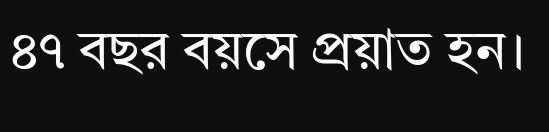৪৭ বছর বয়সে প্রয়াত হন।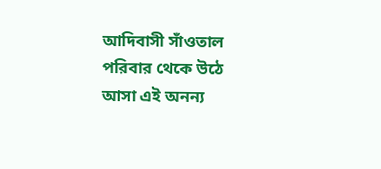আদিবাসী সাঁওতাল পরিবার থেকে উঠে আসা এই অনন্য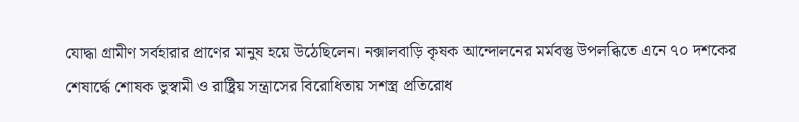যোদ্ধা গ্রামীণ সর্বহারার প্রাণের মানুষ হয়ে উঠেছিলেন। নক্সালবাড়ি কৃষক আন্দোলনের মর্মবস্তু উপলব্ধিতে এনে ৭০ দশকের শেষার্দ্ধে শোষক ভুস্বামী ও রাষ্ট্রিয় সন্ত্রাসের বিরোধিতায় সশস্ত্র প্রতিরোধ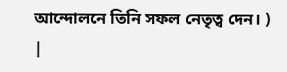আন্দোলনে তিনি সফল নেতৃত্ব দেন। )
|